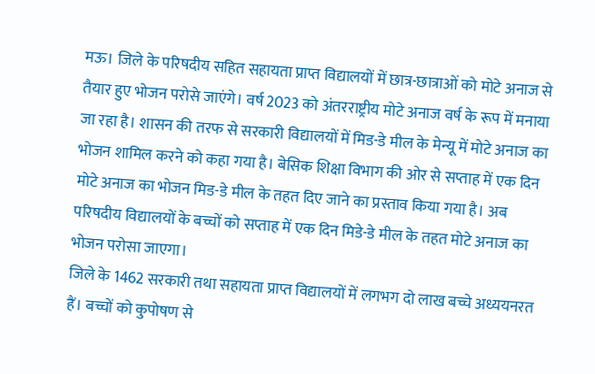मऊ। जिले के परिषदीय सहित सहायता प्राप्त विद्यालयों में छात्र-छात्राओं को मोटे अनाज से तैयार हुए भोजन परोसे जाएंगे। वर्ष 2023 को अंतरराष्ट्रीय मोटे अनाज वर्ष के रूप में मनाया जा रहा है। शासन की तरफ से सरकारी विद्यालयों में मिड-डे मील के मेन्यू में मोटे अनाज का भोजन शामिल करने को कहा गया है। बेसिक शिक्षा विभाग की ओर से सप्ताह में एक दिन मोटे अनाज का भोजन मिड-डे मील के तहत दिए जाने का प्रस्ताव किया गया है। अब परिषदीय विद्यालयों के बच्चों को सप्ताह में एक दिन मिडे-डे मील के तहत मोटे अनाज का भोजन परोसा जाएगा।
जिले के 1462 सरकारी तथा सहायता प्राप्त विद्यालयों में लगभग दो लाख बच्चे अध्ययनरत हैं। बच्चों को कुपोषण से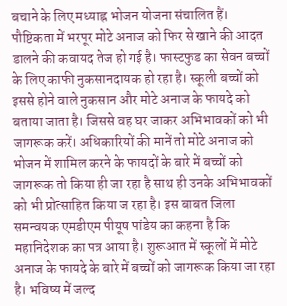बचाने के लिए मध्याह्न भोजन योजना संचालित हैं। पौष्टिकता में भरपूर मोटे अनाज को फिर से खाने की आदत डालने की कवायद तेज हो गई है। फास्टफुड का सेवन बच्चों के लिए काफी नुकसानदायक हो रहा है। स्कूली बच्चों को इससे होने वाले नुकसान और मोटे अनाज के फायदे को बताया जाता है। जिससे वह घर जाकर अभिभावकों को भी जागरूक करें। अधिकारियों की मानें तो मोटे अनाज को भोजन में शामिल करने के फायदों के बारे में बच्चों को जागरूक तो किया ही जा रहा है साथ ही उनके अभिभावकों को भी प्रोत्साहित किया ज रहा है। इस बाबत जिला समन्वयक एमडीएम पीयूष पांडेय का कहना है कि महानिदेशक का पत्र आया है। शुरूआत में स्कूलों में मोटे अनाज के फायदे के बारे में बच्चों को जागरूक किया जा रहा है। भविष्य में जल्द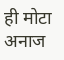ही मोटा अनाज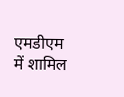एमडीएम में शामिल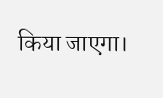किया जाएगा।